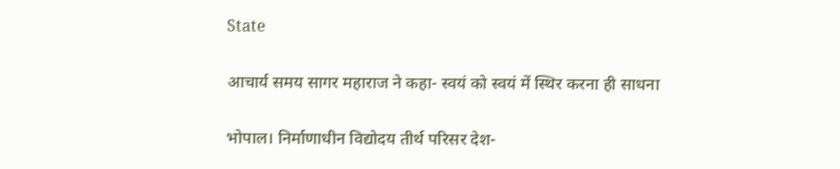State

आचार्य समय सागर महाराज ने कहा- स्वयं को स्वयं में स्थिर करना ही साधना

भोपाल। निर्माणाधीन विद्योदय तीर्थ परिसर देश-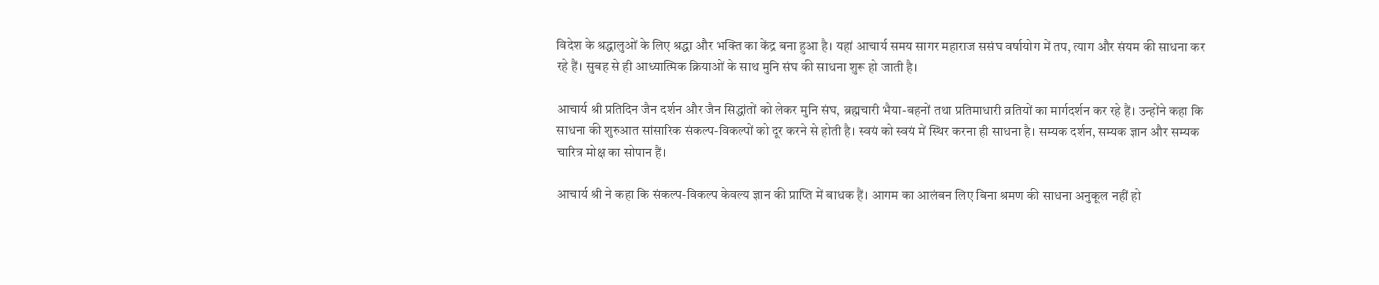विदेश के श्रद्धालुओं के लिए श्रद्धा और भक्ति का केंद्र बना हुआ है। यहां आचार्य समय सागर महाराज ससंघ वर्षायोग में तप, त्याग और संयम की साधना कर रहे हैं। सुबह से ही आध्यात्मिक क्रियाओं के साथ मुनि संघ की साधना शुरू हो जाती है।

आचार्य श्री प्रतिदिन जैन दर्शन और जैन सिद्धांतों को लेकर मुनि संघ, ब्रह्मचारी भैया-बहनों तथा प्रतिमाधारी व्रतियों का मार्गदर्शन कर रहे हैं। उन्होंने कहा कि साधना की शुरुआत सांसारिक संकल्प-विकल्पों को दूर करने से होती है। स्वयं को स्वयं में स्थिर करना ही साधना है। सम्यक दर्शन, सम्यक ज्ञान और सम्यक चारित्र मोक्ष का सोपान हैं।

आचार्य श्री ने कहा कि संकल्प-विकल्प केवल्य ज्ञान की प्राप्ति में बाधक हैं। आगम का आलंबन लिए बिना श्रमण की साधना अनुकूल नहीं हो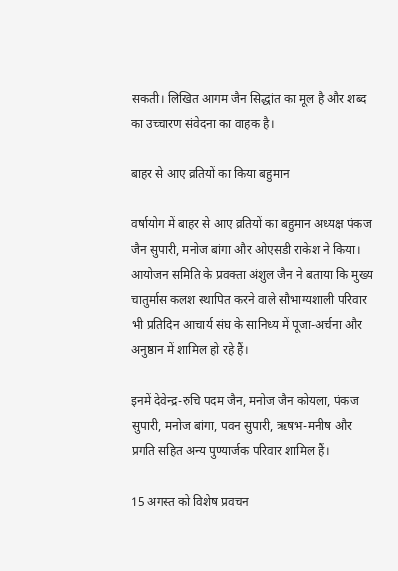सकती। लिखित आगम जैन सिद्धांत का मूल है और शब्द का उच्चारण संवेदना का वाहक है।

बाहर से आए व्रतियों का किया बहुमान

वर्षायोग में बाहर से आए व्रतियों का बहुमान अध्यक्ष पंकज जैन सुपारी, मनोज बांगा और ओएसडी राकेश ने किया। आयोजन समिति के प्रवक्ता अंशुल जैन ने बताया कि मुख्य चातुर्मास कलश स्थापित करने वाले सौभाग्यशाली परिवार भी प्रतिदिन आचार्य संघ के सानिध्य में पूजा-अर्चना और अनुष्ठान में शामिल हो रहे हैं।

इनमें देवेन्द्र-रुचि पदम जैन, मनोज जैन कोयला, पंकज सुपारी, मनोज बांगा, पवन सुपारी, ऋषभ-मनीष और प्रगति सहित अन्य पुण्यार्जक परिवार शामिल हैं।

15 अगस्त को विशेष प्रवचन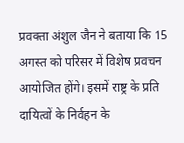प्रवक्ता अंशुल जैन ने बताया कि 15 अगस्त को परिसर में विशेष प्रवचन आयोजित होंगे। इसमें राष्ट्र के प्रति दायित्वों के निर्वहन के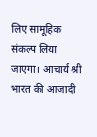लिए सामूहिक संकल्प लिया जाएगा। आचार्य श्री भारत की आजादी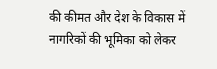की कीमत और देश के विकास में नागरिकों की भूमिका को लेकर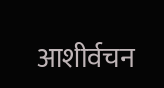आशीर्वचन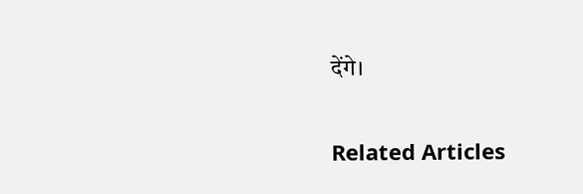देंगे।

Related Articles